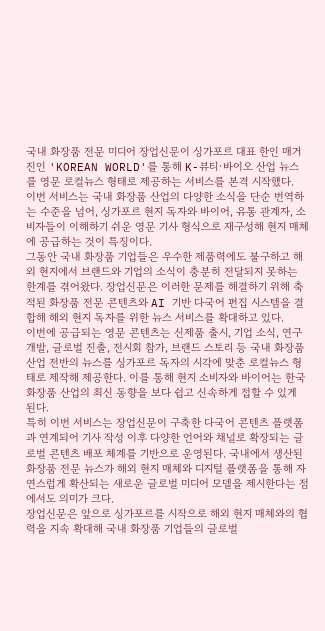국내 화장품 전문 미디어 장업신문이 싱가포르 대표 한인 매거진인 'KOREAN WORLD'를 통해 K-뷰티·바이오 산업 뉴스를 영문 로컬뉴스 형태로 제공하는 서비스를 본격 시작했다.
이번 서비스는 국내 화장품 산업의 다양한 소식을 단순 번역하는 수준을 넘어, 싱가포르 현지 독자와 바이어, 유통 관계자, 소비자들이 이해하기 쉬운 영문 기사 형식으로 재구성해 현지 매체에 공급하는 것이 특징이다.
그동안 국내 화장품 기업들은 우수한 제품력에도 불구하고 해외 현지에서 브랜드와 기업의 소식이 충분히 전달되지 못하는 한계를 겪어왔다. 장업신문은 이러한 문제를 해결하기 위해 축적된 화장품 전문 콘텐츠와 AI 기반 다국어 편집 시스템을 결합해 해외 현지 독자를 위한 뉴스 서비스를 확대하고 있다.
이번에 공급되는 영문 콘텐츠는 신제품 출시, 기업 소식, 연구개발, 글로벌 진출, 전시회 참가, 브랜드 스토리 등 국내 화장품 산업 전반의 뉴스를 싱가포르 독자의 시각에 맞춘 로컬뉴스 형태로 제작해 제공한다. 이를 통해 현지 소비자와 바이어는 한국 화장품 산업의 최신 동향을 보다 쉽고 신속하게 접할 수 있게 된다.
특히 이번 서비스는 장업신문이 구축한 다국어 콘텐츠 플랫폼과 연계되어 기사 작성 이후 다양한 언어와 채널로 확장되는 글로벌 콘텐츠 배포 체계를 기반으로 운영된다. 국내에서 생산된 화장품 전문 뉴스가 해외 현지 매체와 디지털 플랫폼을 통해 자연스럽게 확산되는 새로운 글로벌 미디어 모델을 제시한다는 점에서도 의미가 크다.
장업신문은 앞으로 싱가포르를 시작으로 해외 현지 매체와의 협력을 지속 확대해 국내 화장품 기업들의 글로벌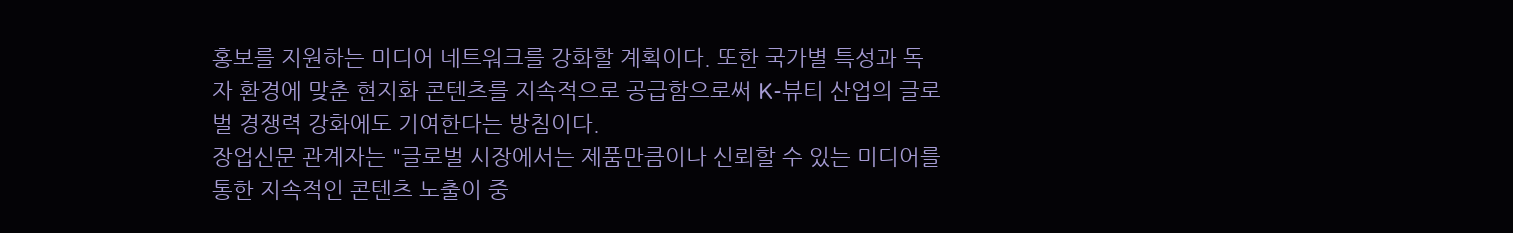홍보를 지원하는 미디어 네트워크를 강화할 계획이다. 또한 국가별 특성과 독자 환경에 맞춘 현지화 콘텐츠를 지속적으로 공급함으로써 K-뷰티 산업의 글로벌 경쟁력 강화에도 기여한다는 방침이다.
장업신문 관계자는 "글로벌 시장에서는 제품만큼이나 신뢰할 수 있는 미디어를 통한 지속적인 콘텐츠 노출이 중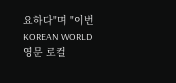요하다"며 "이번 KOREAN WORLD 영문 로컬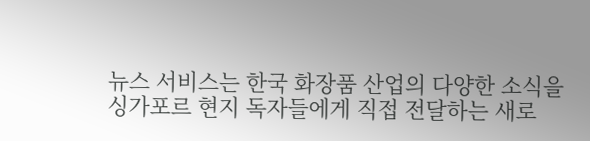뉴스 서비스는 한국 화장품 산업의 다양한 소식을 싱가포르 현지 독자들에게 직접 전달하는 새로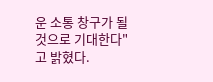운 소통 창구가 될 것으로 기대한다"고 밝혔다.